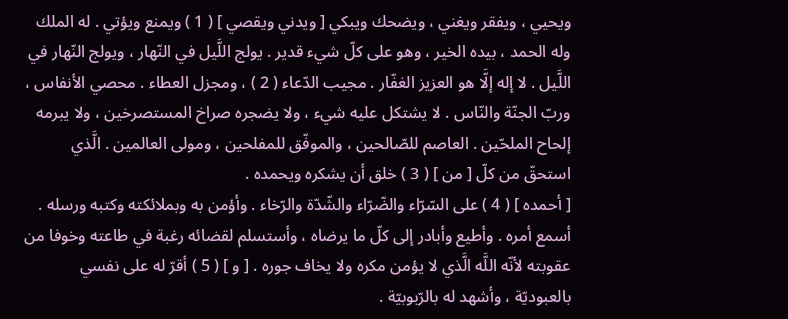ويحيي ، ويفقر ويغني ، ويضحك ويبكي [ ويدني ويقصي ] ( 1 ) ويمنع ويؤتي . له الملك وله الحمد ، بيده الخير ، وهو على كلّ شيء قدير . يولج اللَّيل في النّهار ، ويولج النّهار في اللَّيل . لا إله إلَّا هو العزيز الغفّار . مجيب الدّعاء ( 2 ) ، ومجزل العطاء . محصي الأنفاس ، وربّ الجنّة والنّاس . لا يشتكل عليه شيء ، ولا يضجره صراخ المستصرخين ، ولا يبرمه إلحاح الملحّين . العاصم للصّالحين ، والموفّق للمفلحين ، ومولى العالمين . الَّذي استحقّ من كلّ [ من ] ( 3 ) خلق أن يشكره ويحمده .
[ أحمده ] ( 4 ) على السّرّاء والضّرّاء والشّدّة والرّخاء . وأؤمن به وبملائكته وكتبه ورسله . أسمع أمره . وأطيع وأبادر إلى كلّ ما يرضاه ، وأستسلم لقضائه رغبة في طاعته وخوفا من عقوبته لأنّه اللَّه الَّذي لا يؤمن مكره ولا يخاف جوره . [ و ] ( 5 ) أقرّ له على نفسي بالعبوديّة ، وأشهد له بالرّبوبيّة .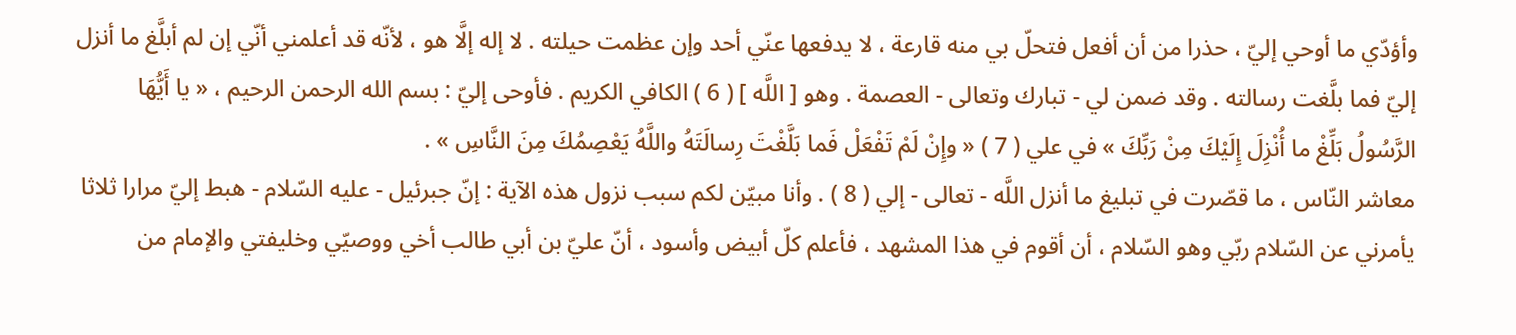وأؤدّي ما أوحي إليّ ، حذرا من أن أفعل فتحلّ بي منه قارعة ، لا يدفعها عنّي أحد وإن عظمت حيلته . لا إله إلَّا هو ، لأنّه قد أعلمني أنّي إن لم أبلَّغ ما أنزل إليّ فما بلَّغت رسالته . وقد ضمن لي - تبارك وتعالى - العصمة . وهو [ اللَّه ] ( 6 ) الكافي الكريم . فأوحى إليّ : بسم الله الرحمن الرحيم ، « يا أَيُّهَا الرَّسُولُ بَلِّغْ ما أُنْزِلَ إِلَيْكَ مِنْ رَبِّكَ » في علي ( 7 ) « وإِنْ لَمْ تَفْعَلْ فَما بَلَّغْتَ رِسالَتَهُ واللَّهُ يَعْصِمُكَ مِنَ النَّاسِ » .
معاشر النّاس ، ما قصّرت في تبليغ ما أنزل اللَّه - تعالى - إلي ( 8 ) . وأنا مبيّن لكم سبب نزول هذه الآية : إنّ جبرئيل - عليه السّلام - هبط إليّ مرارا ثلاثا يأمرني عن السّلام ربّي وهو السّلام ، أن أقوم في هذا المشهد ، فأعلم كلّ أبيض وأسود ، أنّ عليّ بن أبي طالب أخي ووصيّي وخليفتي والإمام من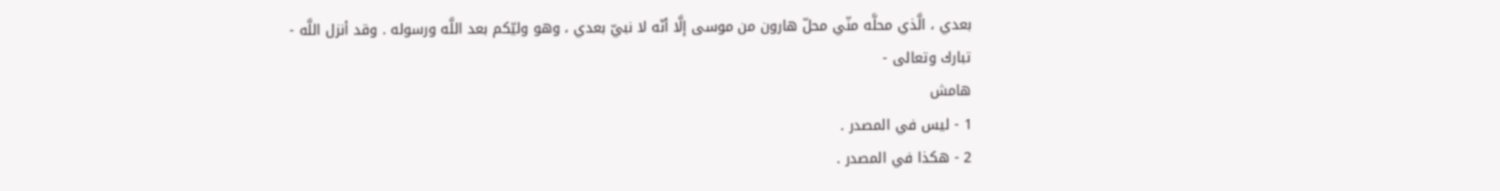بعدي ، الَّذي محلَّه منّي محلّ هارون من موسى إلَّا أنّه لا نبيّ بعدي ، وهو وليّكم بعد اللَّه ورسوله . وقد أنزل اللَّه - تبارك وتعالى -
هامش
1 - ليس في المصدر .
2 - هكذا في المصدر .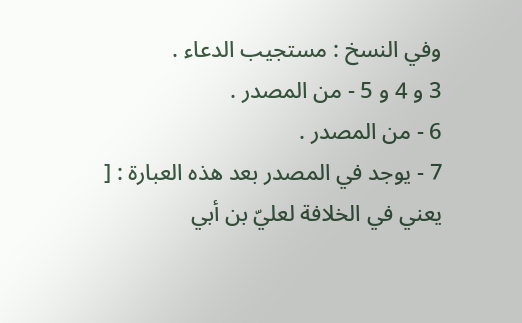وفي النسخ : مستجيب الدعاء .
3 و 4 و 5 - من المصدر .
6 - من المصدر .
7 - يوجد في المصدر بعد هذه العبارة : [ يعني في الخلافة لعليّ بن أبي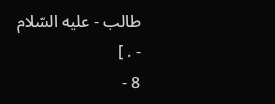طالب - عليه السّلام - . ]
8 -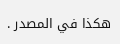هكذا في المصدر .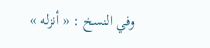وفي النسخ : « أنزله »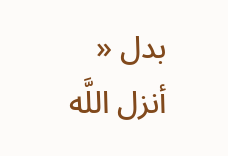بدل « أنزل اللَّه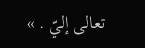تعالى إليّ . »